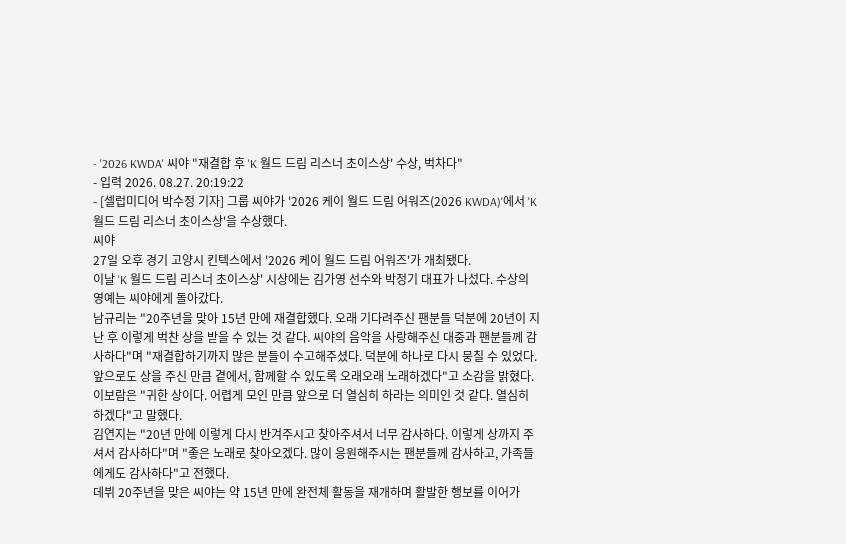- '2026 KWDA' 씨야 "재결합 후 'K 월드 드림 리스너 초이스상' 수상, 벅차다"
- 입력 2026. 08.27. 20:19:22
- [셀럽미디어 박수정 기자] 그룹 씨야가 '2026 케이 월드 드림 어워즈(2026 KWDA)'에서 'K 월드 드림 리스너 초이스상'을 수상했다.
씨야
27일 오후 경기 고양시 킨텍스에서 '2026 케이 월드 드림 어워즈'가 개최됐다.
이날 'K 월드 드림 리스너 초이스상' 시상에는 김가영 선수와 박정기 대표가 나섰다. 수상의 영예는 씨야에게 돌아갔다.
남규리는 "20주년을 맞아 15년 만에 재결합했다. 오래 기다려주신 팬분들 덕분에 20년이 지난 후 이렇게 벅찬 상을 받을 수 있는 것 같다. 씨야의 음악을 사랑해주신 대중과 팬분들께 감사하다"며 "재결합하기까지 많은 분들이 수고해주셨다. 덕분에 하나로 다시 뭉칠 수 있었다. 앞으로도 상을 주신 만큼 곁에서, 함께할 수 있도록 오래오래 노래하겠다"고 소감을 밝혔다.
이보람은 "귀한 상이다. 어렵게 모인 만큼 앞으로 더 열심히 하라는 의미인 것 같다. 열심히 하겠다"고 말했다.
김연지는 "20년 만에 이렇게 다시 반겨주시고 찾아주셔서 너무 감사하다. 이렇게 상까지 주셔서 감사하다"며 "좋은 노래로 찾아오겠다. 많이 응원해주시는 팬분들께 감사하고, 가족들에게도 감사하다"고 전했다.
데뷔 20주년을 맞은 씨야는 약 15년 만에 완전체 활동을 재개하며 활발한 행보를 이어가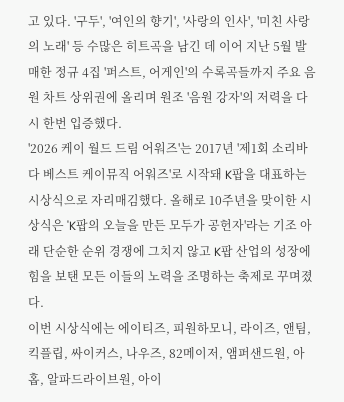고 있다. '구두', '여인의 향기', '사랑의 인사', '미친 사랑의 노래' 등 수많은 히트곡을 남긴 데 이어 지난 5월 발매한 정규 4집 '퍼스트, 어게인'의 수록곡들까지 주요 음원 차트 상위권에 올리며 원조 '음원 강자'의 저력을 다시 한번 입증했다.
'2026 케이 월드 드림 어워즈'는 2017년 '제1회 소리바다 베스트 케이뮤직 어워즈'로 시작돼 K팝을 대표하는 시상식으로 자리매김했다. 올해로 10주년을 맞이한 시상식은 'K팝의 오늘을 만든 모두가 공헌자'라는 기조 아래 단순한 순위 경쟁에 그치지 않고 K팝 산업의 성장에 힘을 보탠 모든 이들의 노력을 조명하는 축제로 꾸며졌다.
이번 시상식에는 에이티즈, 피원하모니, 라이즈, 앤팀, 킥플립, 싸이커스, 나우즈, 82메이저, 앰퍼샌드원, 아홉, 알파드라이브원, 아이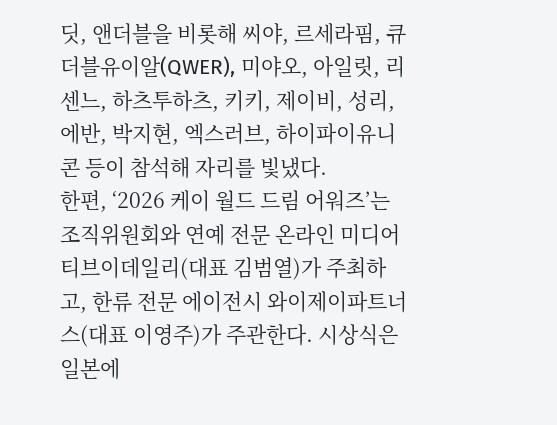딧, 앤더블을 비롯해 씨야, 르세라핌, 큐더블유이알(QWER), 미야오, 아일릿, 리센느, 하츠투하츠, 키키, 제이비, 성리, 에반, 박지현, 엑스러브, 하이파이유니콘 등이 참석해 자리를 빛냈다.
한편, ‘2026 케이 월드 드림 어워즈’는 조직위원회와 연예 전문 온라인 미디어 티브이데일리(대표 김범열)가 주최하고, 한류 전문 에이전시 와이제이파트너스(대표 이영주)가 주관한다. 시상식은 일본에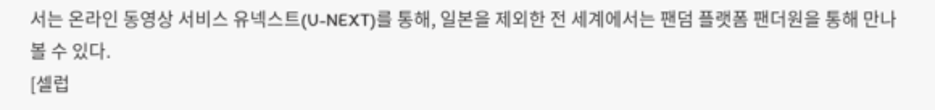서는 온라인 동영상 서비스 유넥스트(U-NEXT)를 통해, 일본을 제외한 전 세계에서는 팬덤 플랫폼 팬더원을 통해 만나볼 수 있다.
[셀럽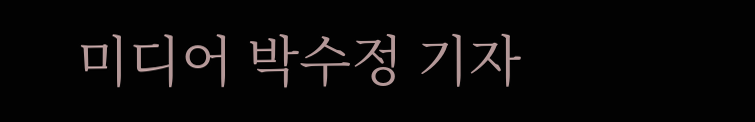미디어 박수정 기자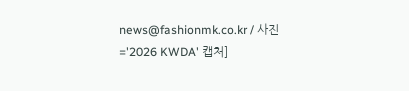news@fashionmk.co.kr / 사진='2026 KWDA' 캡처]